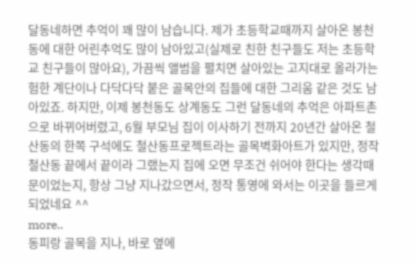달동네하면 추억이 꽤 많이 남습니다. 제가 초등학교때까지 살아온 봉천동에 대한 어린추억도 많이 남아있고(실제로 친한 친구들도 저는 초등학교 친구들이 많아요), 가끔씩 앨범을 펼치면 살아있는 고지대로 올라가는 험한 계단이나 다닥다닥 붙은 골목안의 집들에 대한 그리움 같은 것도 남아있죠. 하지만, 이제 봉천동도 상계동도 그런 달동네의 추억은 아파트촌으로 바뀌어버렸고, 6월 부모님 집이 이사하기 전까지 20년간 살아온 철산동의 한쪽 구석에도 철산동프로젝트라는 골목벽화아트가 있지만, 정작 철산동 끝에서 끝이라 그랬는지 집에 오면 무조건 쉬어야 한다는 생각때문이었는지, 항상 그냥 지나갔으면서, 정작 통영에 와서는 이곳을 들르게 되었네요 ^^
more..
동피랑 골목을 지나, 바로 옆에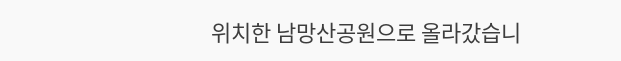위치한 남망산공원으로 올라갔습니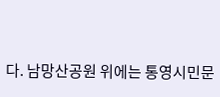다. 남망산공원 위에는 통영시민문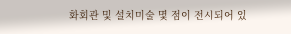화회관 및 설치미술 몇 점이 전시되어 있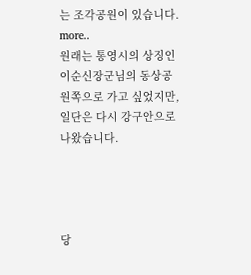는 조각공원이 있습니다.
more..
원래는 통영시의 상징인 이순신장군님의 동상공원쪽으로 가고 싶었지만, 일단은 다시 강구안으로 나왔습니다.




당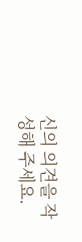신의 의견을 작성해 주세요.